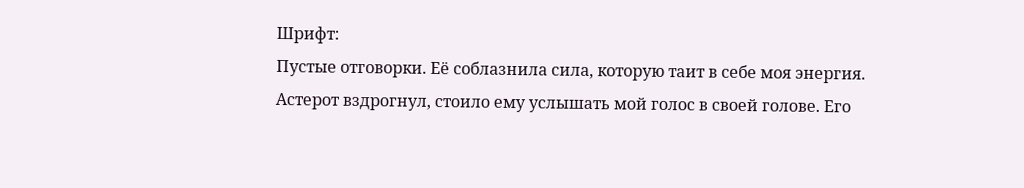Шрифт:
Пустые отговорки. Её соблазнила сила, которую таит в себе моя энергия.
Астерот вздрогнул, стоило ему услышать мой голос в своей голове. Его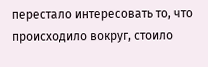перестало интересовать то, что происходило вокруг, стоило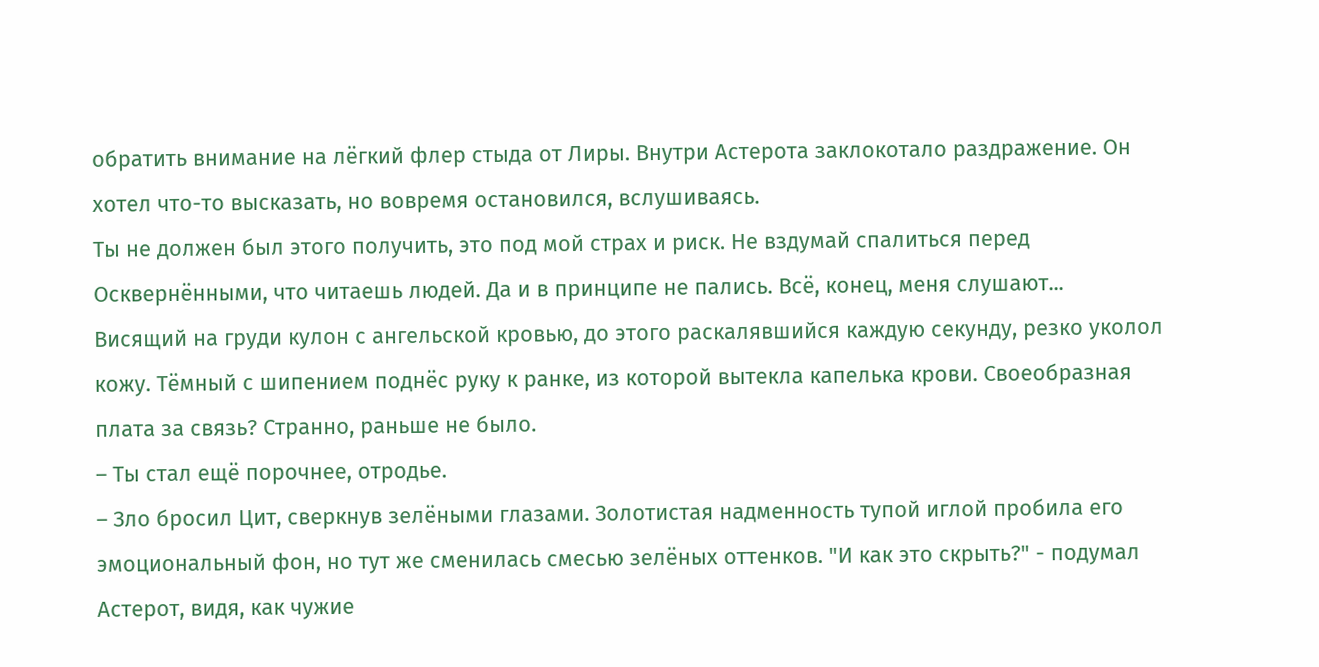обратить внимание на лёгкий флер стыда от Лиры. Внутри Астерота заклокотало раздражение. Он хотел что-то высказать, но вовремя остановился, вслушиваясь.
Ты не должен был этого получить, это под мой страх и риск. Не вздумай спалиться перед Осквернёнными, что читаешь людей. Да и в принципе не пались. Всё, конец, меня слушают...
Висящий на груди кулон с ангельской кровью, до этого раскалявшийся каждую секунду, резко уколол кожу. Тёмный с шипением поднёс руку к ранке, из которой вытекла капелька крови. Своеобразная плата за связь? Странно, раньше не было.
– Ты стал ещё порочнее, отродье.
– Зло бросил Цит, сверкнув зелёными глазами. Золотистая надменность тупой иглой пробила его эмоциональный фон, но тут же сменилась смесью зелёных оттенков. "И как это скрыть?" - подумал Астерот, видя, как чужие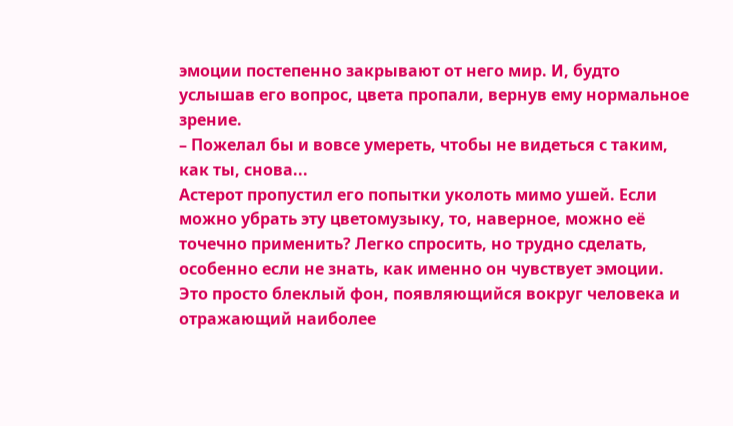эмоции постепенно закрывают от него мир. И, будто услышав его вопрос, цвета пропали, вернув ему нормальное зрение.
– Пожелал бы и вовсе умереть, чтобы не видеться с таким, как ты, снова...
Астерот пропустил его попытки уколоть мимо ушей. Если можно убрать эту цветомузыку, то, наверное, можно её точечно применить? Легко спросить, но трудно сделать, особенно если не знать, как именно он чувствует эмоции. Это просто блеклый фон, появляющийся вокруг человека и отражающий наиболее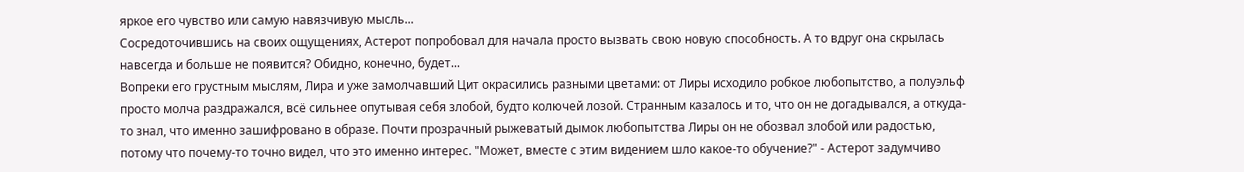яркое его чувство или самую навязчивую мысль...
Сосредоточившись на своих ощущениях, Астерот попробовал для начала просто вызвать свою новую способность. А то вдруг она скрылась навсегда и больше не появится? Обидно, конечно, будет...
Вопреки его грустным мыслям, Лира и уже замолчавший Цит окрасились разными цветами: от Лиры исходило робкое любопытство, а полуэльф просто молча раздражался, всё сильнее опутывая себя злобой, будто колючей лозой. Странным казалось и то, что он не догадывался, а откуда-то знал, что именно зашифровано в образе. Почти прозрачный рыжеватый дымок любопытства Лиры он не обозвал злобой или радостью, потому что почему-то точно видел, что это именно интерес. "Может, вместе с этим видением шло какое-то обучение?" - Астерот задумчиво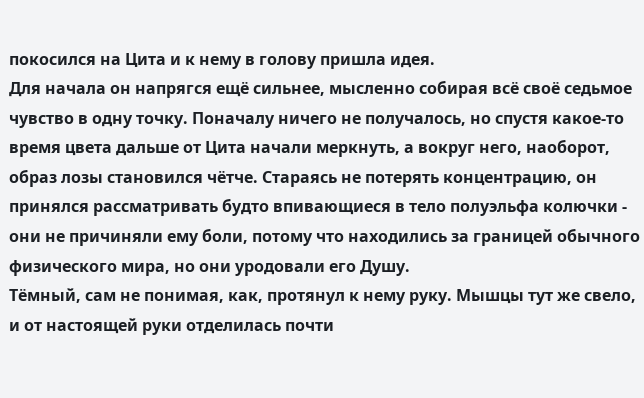покосился на Цита и к нему в голову пришла идея.
Для начала он напрягся ещё сильнее, мысленно собирая всё своё седьмое чувство в одну точку. Поначалу ничего не получалось, но спустя какое-то время цвета дальше от Цита начали меркнуть, а вокруг него, наоборот, образ лозы становился чётче. Стараясь не потерять концентрацию, он принялся рассматривать будто впивающиеся в тело полуэльфа колючки - они не причиняли ему боли, потому что находились за границей обычного физического мира, но они уродовали его Душу.
Тёмный, сам не понимая, как, протянул к нему руку. Мышцы тут же свело, и от настоящей руки отделилась почти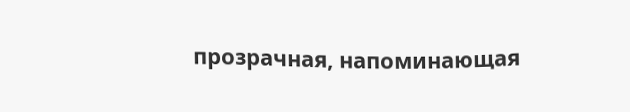прозрачная, напоминающая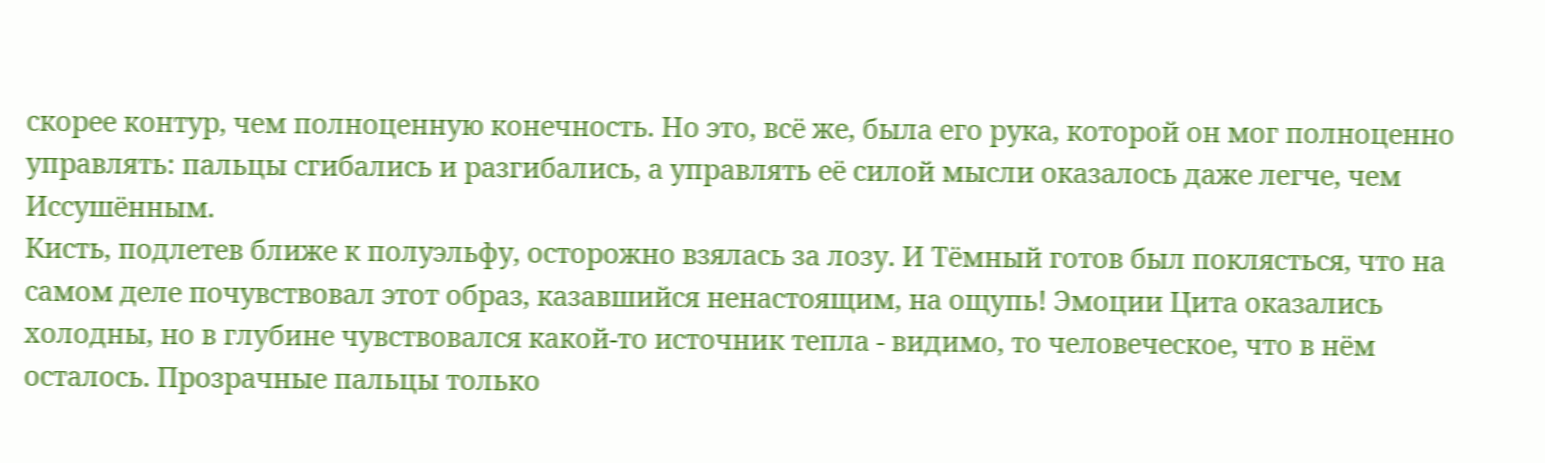скорее контур, чем полноценную конечность. Но это, всё же, была его рука, которой он мог полноценно управлять: пальцы сгибались и разгибались, а управлять её силой мысли оказалось даже легче, чем Иссушённым.
Кисть, подлетев ближе к полуэльфу, осторожно взялась за лозу. И Тёмный готов был поклясться, что на самом деле почувствовал этот образ, казавшийся ненастоящим, на ощупь! Эмоции Цита оказались холодны, но в глубине чувствовался какой-то источник тепла - видимо, то человеческое, что в нём осталось. Прозрачные пальцы только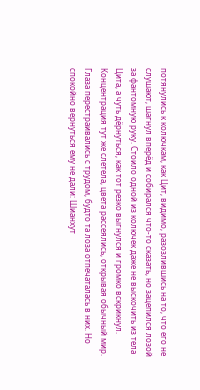потянулись к колючкам, как Цит, видимо, разозлившись на то, что его не слушают, шагнул вперёд и собирался что-то сказать, но зацепился лозой за фантомную руку. Стоило одной из колючек даже не выскочить из тела Цита, а чуть дёрнуться, как тот резко выгнулся и громко вскрикнул.
Концентрация тут же слетела, цвета рассеялись, открывая обычный мир. Глаза перестраивались с трудом, будто та лоза отпечаталась в них. Но спокойно вернуться ему не дали: Шианхут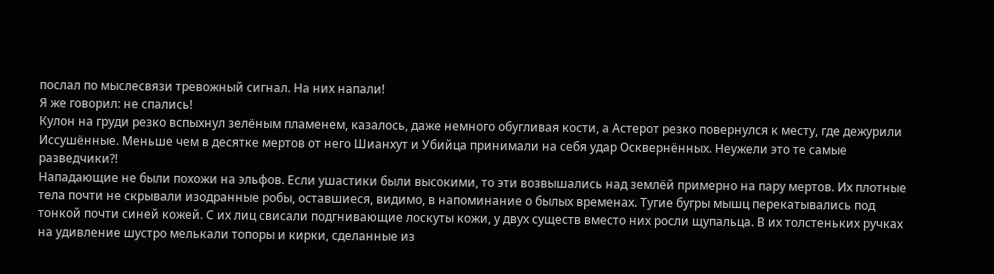послал по мыслесвязи тревожный сигнал. На них напали!
Я же говорил: не спались!
Кулон на груди резко вспыхнул зелёным пламенем, казалось, даже немного обугливая кости, а Астерот резко повернулся к месту, где дежурили Иссушённые. Меньше чем в десятке мертов от него Шианхут и Убийца принимали на себя удар Осквернённых. Неужели это те самые разведчики?!
Нападающие не были похожи на эльфов. Если ушастики были высокими, то эти возвышались над землёй примерно на пару мертов. Их плотные тела почти не скрывали изодранные робы, оставшиеся, видимо, в напоминание о былых временах. Тугие бугры мышц перекатывались под тонкой почти синей кожей. С их лиц свисали подгнивающие лоскуты кожи, у двух существ вместо них росли щупальца. В их толстеньких ручках на удивление шустро мелькали топоры и кирки, сделанные из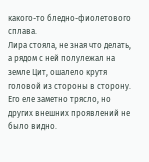какого-то бледно-фиолетового сплава.
Лира стояла, не зная что делать, а рядом с ней полулежал на земле Цит, ошалело крутя головой из стороны в сторону. Его еле заметно трясло, но других внешних проявлений не было видно.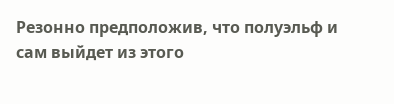Резонно предположив, что полуэльф и сам выйдет из этого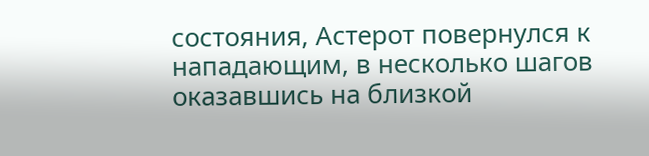состояния, Астерот повернулся к нападающим, в несколько шагов оказавшись на близкой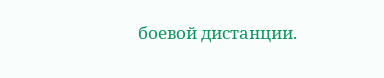боевой дистанции.